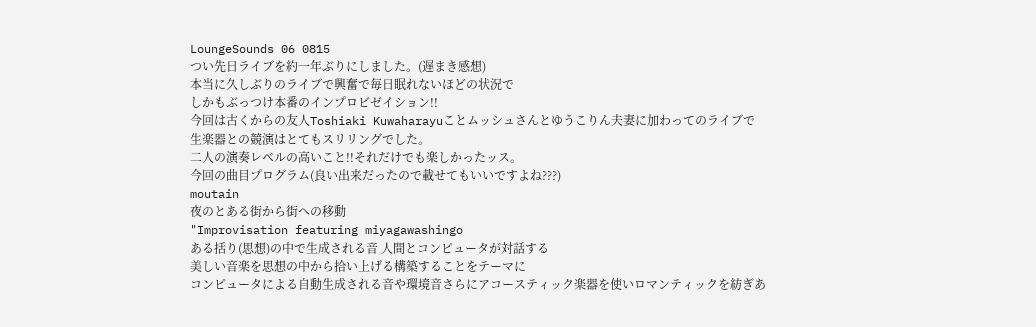LoungeSounds 06 0815
つい先日ライブを約一年ぶりにしました。(遅まき感想)
本当に久しぶりのライブで興奮で毎日眠れないほどの状況で
しかもぶっつけ本番のインプロビゼイション!!
今回は古くからの友人Toshiaki Kuwaharayuことムッシュさんとゆうこりん夫妻に加わってのライブで
生楽器との競演はとてもスリリングでした。
二人の演奏レベルの高いこと!!それだけでも楽しかったッス。
今回の曲目プログラム(良い出来だったので載せてもいいですよね???)
moutain
夜のとある街から街への移動
"Improvisation featuring miyagawashingo
ある括り(思想)の中で生成される音 人間とコンピュータが対話する
美しい音楽を思想の中から拾い上げる構築することをテーマに
コンピュータによる自動生成される音や環境音さらにアコースティック楽器を使いロマンティックを紡ぎあ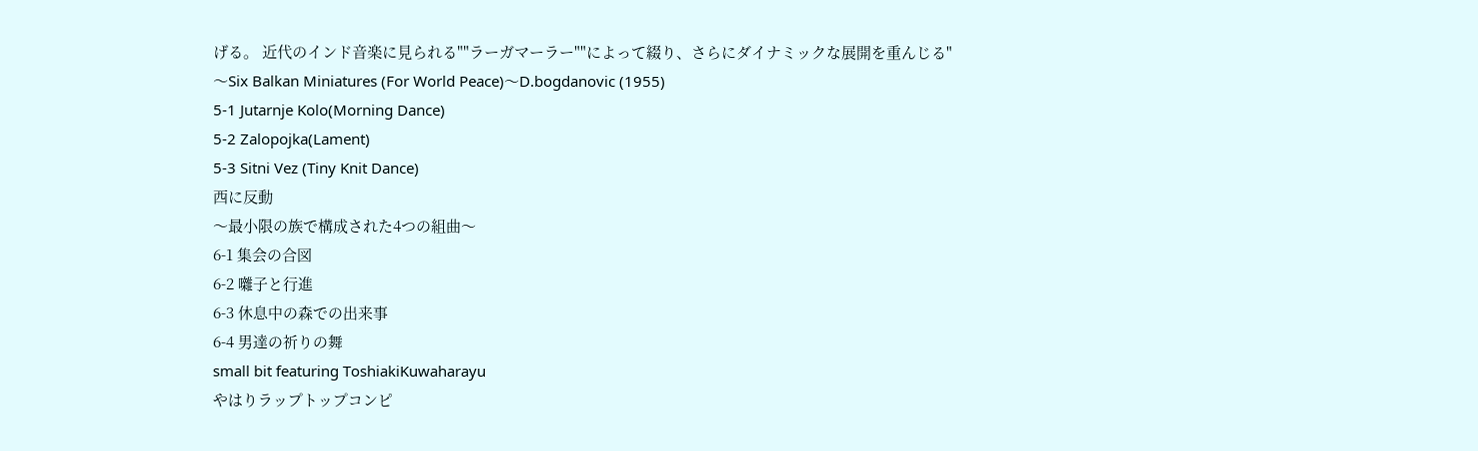げる。 近代のインド音楽に見られる""ラーガマーラー""によって綴り、さらにダイナミックな展開を重んじる"
〜Six Balkan Miniatures (For World Peace)〜D.bogdanovic (1955)
5-1 Jutarnje Kolo(Morning Dance)
5-2 Zalopojka(Lament)
5-3 Sitni Vez (Tiny Knit Dance)
西に反動
〜最小限の族で構成された4つの組曲〜
6-1 集会の合図
6-2 囃子と行進
6-3 休息中の森での出来事
6-4 男達の祈りの舞
small bit featuring ToshiakiKuwaharayu
やはりラップトップコンピ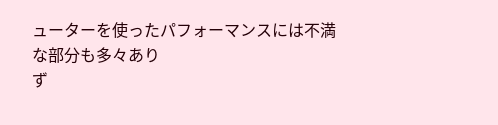ューターを使ったパフォーマンスには不満な部分も多々あり
ず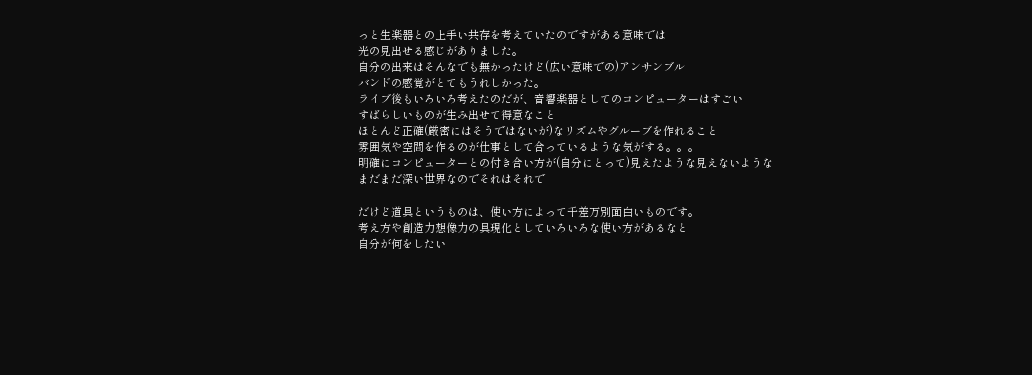っと生楽器との上手い共存を考えていたのですがある意味では
光の見出せる感じがありました。
自分の出来はそんなでも無かったけど(広い意味での)アンサンブル
バンドの感覚がとてもうれしかった。
ライブ後もいろいろ考えたのだが、音響楽器としてのコンピューターはすごい
すばらしいものが生み出せて得意なこと
ほとんど正確(厳密にはそうではないが)なリズムやグルーブを作れること
雰囲気や空間を作るのが仕事として合っているような気がする。。。
明確にコンピューターとの付き合い方が(自分にとって)見えたような見えないような
まだまだ深い世界なのでそれはそれで

だけど道具というものは、使い方によって千差万別面白いものです。
考え方や創造力想像力の具現化としていろいろな使い方があるなと
自分が何をしたい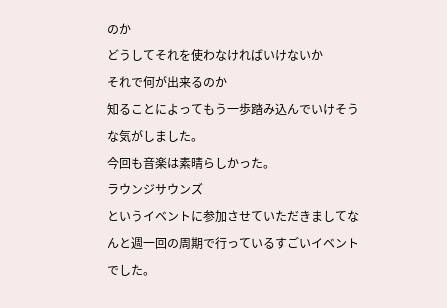のか
どうしてそれを使わなければいけないか
それで何が出来るのか
知ることによってもう一歩踏み込んでいけそうな気がしました。
今回も音楽は素晴らしかった。
ラウンジサウンズ
というイベントに参加させていただきましてなんと週一回の周期で行っているすごいイベントでした。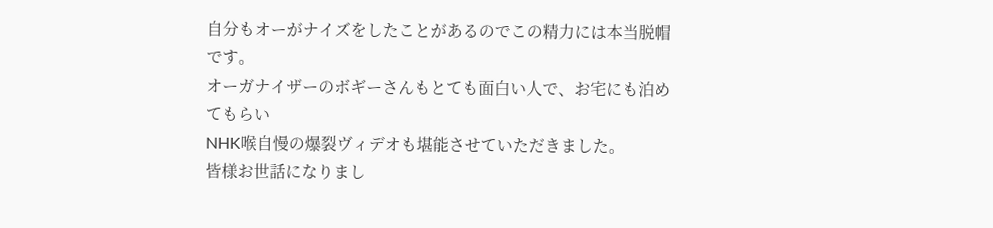自分もオーがナイズをしたことがあるのでこの精力には本当脱帽です。
オーガナイザーのボギーさんもとても面白い人で、お宅にも泊めてもらい
NHK喉自慢の爆裂ヴィデオも堪能させていただきました。
皆様お世話になりまし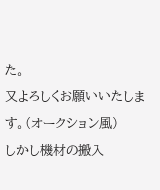た。
又よろしくお願いいたします。(オークション風)
しかし機材の搬入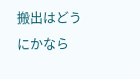搬出はどうにかなら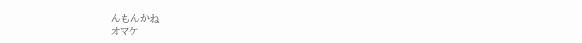んもんかね
オマケ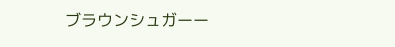ブラウンシュガーー